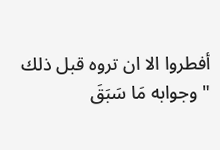أفطروا الا ان تروه قبل ذلك " وجوابه مَا سَبَقَ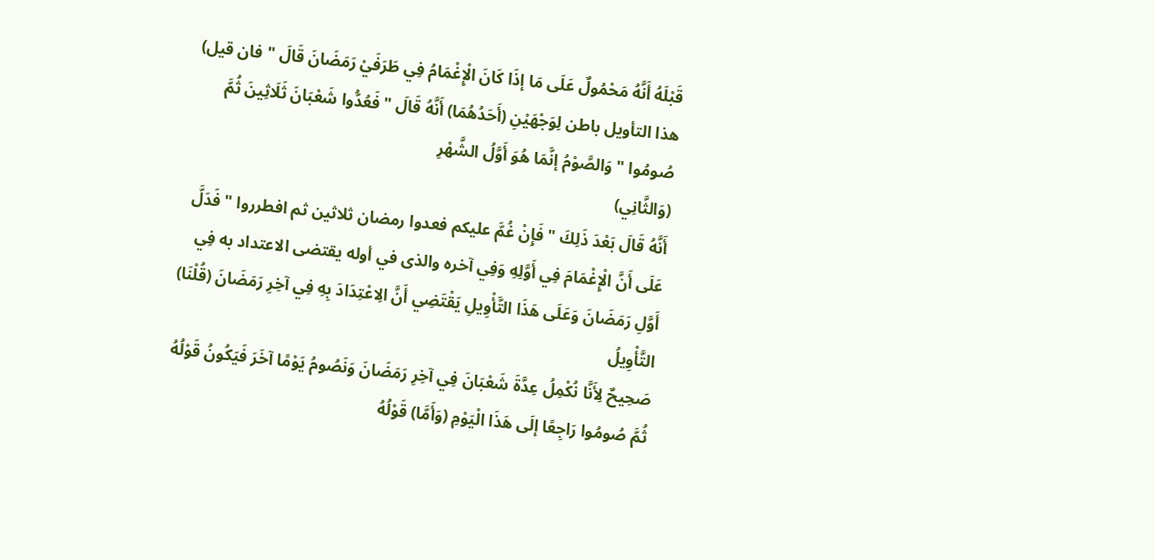قَبْلَهُ أَنَّهُ مَحْمُولٌ عَلَى مَا إذَا كَانَ الْإِغْمَامُ فِي طَرَفَيْ رَمَضَانَ قَالَ " فان قيل) هذا التأويل باطن لِوَجْهَيْنِ (أَحَدُهُمَا) أَنَّهُ قَالَ " فَعُدُّوا شَعْبَانَ ثَلَاثِينَ ثُمَّ صُومُوا " وَالصَّوْمُ إنَّمَا هُوَ أَوَّلُ الشَّهْرِ
(وَالثَّانِي)
أَنَّهُ قَالَ بَعْدَ ذَلِكَ " فَإِنْ غُمَّ عليكم فعدوا رمضان ثلاثين ثم افطرروا " فَدَلَّ عَلَى أَنَّ الْإِغْمَامَ فِي أَوَّلِهِ وَفِي آخره والذى في أوله يقتضى الاعتداد به فِي أَوَّلِ رَمَضَانَ وَعَلَى هَذَا التَّأْوِيلِ يَقْتَضِي أَنَّ الِاعْتِدَادَ بِهِ فِي آخِرِ رَمَضَانَ (قُلْنَا) التَّأْوِيلُ
صَحِيحٌ لِأَنَّا نُكْمِلُ عِدَّةَ شَعْبَانَ فِي آخِرِ رَمَضَانَ وَنَصُومُ يَوْمًا آخَرَ فَيَكُونُ قَوْلُهُ ثُمَّ صُومُوا رَاجِعًا إلَى هَذَا الْيَوْمِ (وَأَمَّا) قَوْلُهُ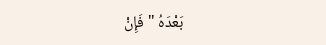بَعْدَهُ " فَإِنْ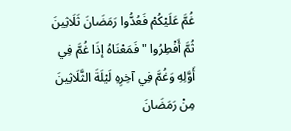غُمَّ عَلَيْكُمْ فَعُدُّوا رَمَضَانَ ثَلَاثِينَ ثُمَّ أَفْطِرُوا " فَمَعْنَاهُ إذَا غُمَّ فِي أَوَّلِهِ وَغُمَّ فِي آخِرِهِ لَيْلَةَ الثَّلَاثِينَ مِنْ رَمَضَانَ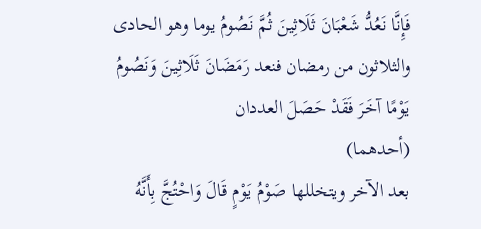فَإِنَّا نَعُدُّ شَعْبَانَ ثَلَاثِينَ ثُمَّ نَصُومُ يوما وهو الحادى والثلاثون من رمضان فنعد رَمَضَانَ ثَلَاثِينَ وَنَصُومُ يَوْمًا آخَرَ فَقَدْ حَصَلَ العددان
(أحدهما)
بعد الآخر ويتخللها صَوْمُ يَوْمٍ قَالَ وَاحْتُجَّ بِأَنَّهُ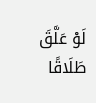لَوْ عَلَّقَ طَلَاقًا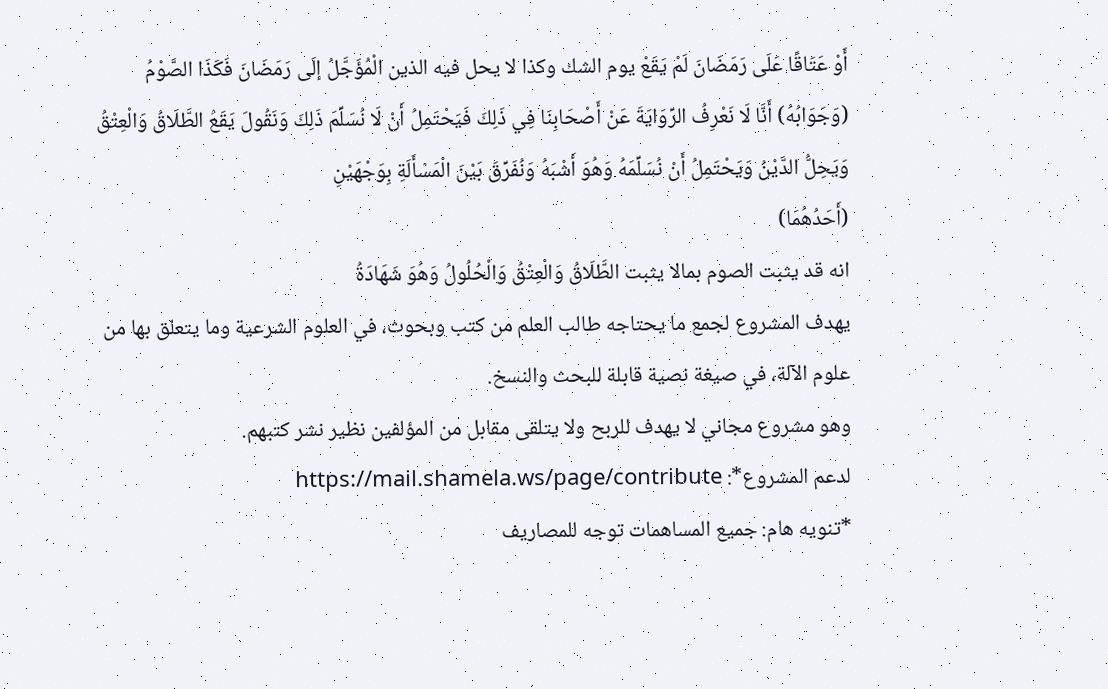أَوْ عَتَاقًا عَلَى رَمَضَانَ لَمْ يَقَعْ يوم الشك وكذا لا يحل فيه الذين الْمُؤَجَّلُ إلَى رَمَضَانَ فَكَذَا الصَّوْمُ (وَجَوَابُهُ) أَنَّا لَا نَعْرِفُ الرِّوَايَةَ عَنْ أَصْحَابِنَا فِي ذَلِكَ فَيَحْتَمِلُ أَنْ لَا نُسَلِّمَ ذَلِكَ وَنَقُولَ يَقَعُ الطَّلَاقُ وَالْعِتْقُ وَيَحِلُّ الدَّيْنُ وَيَحْتَمِلُ أَنْ نُسَلِّمَهُ وَهُوَ أَشْبَهُ وَنُفَرِّقَ بَيْنَ الْمَسْأَلَةِ بِوَجْهَيْنِ
(أَحَدُهُمَا)
انه قد يثبت الصوم بمالا يثبت الطَّلَاقُ وَالْعِتْقُ وَالْحُلُولُ وَهُوَ شَهَادَةُ
يهدف المشروع لجمع ما يحتاجه طالب العلم من كتب وبحوث، في العلوم الشرعية وما يتعلق بها من علوم الآلة، في صيغة نصية قابلة للبحث والنسخ.
وهو مشروع مجاني لا يهدف للربح ولا يتلقى مقابل من المؤلفين نظير نشر كتبهم.
لدعم المشروع*: https://mail.shamela.ws/page/contribute
*تنويه هام: جميع المساهمات توجه للمصاريف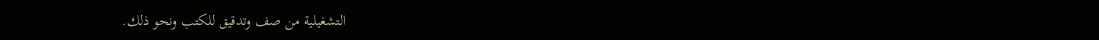التشغيلية من صف وتدقيق للكتب ونحو ذلك.